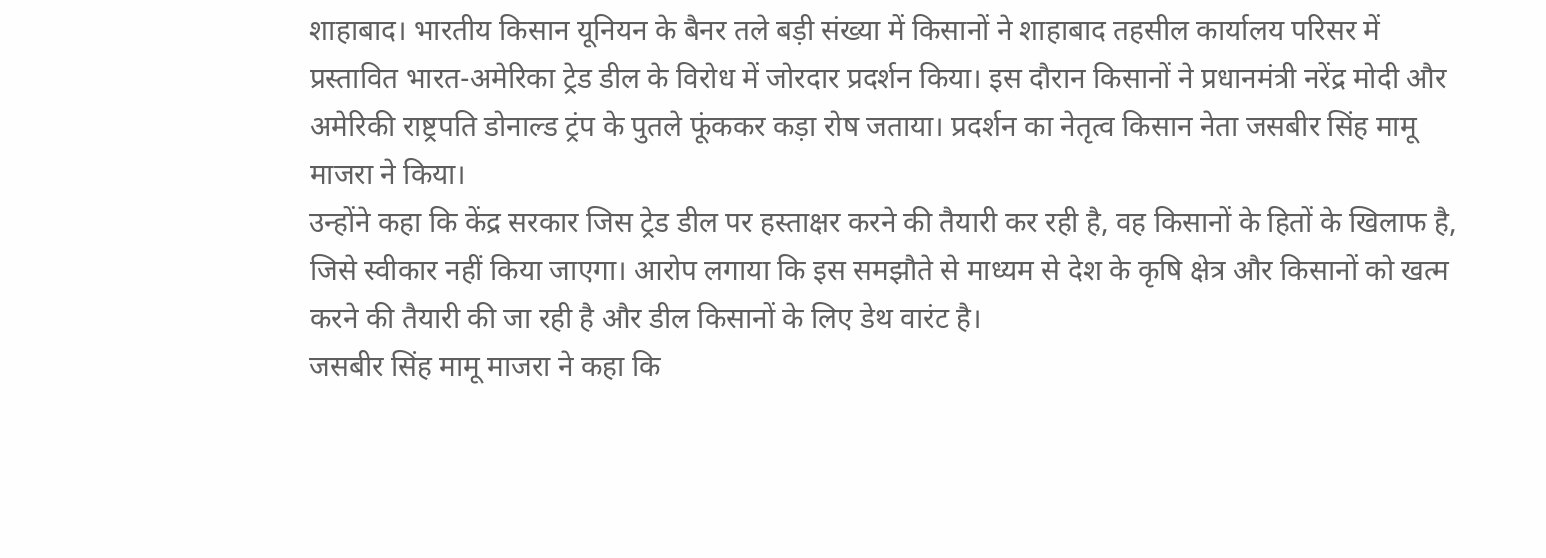शाहाबाद। भारतीय किसान यूनियन के बैनर तले बड़ी संख्या में किसानों ने शाहाबाद तहसील कार्यालय परिसर में प्रस्तावित भारत-अमेरिका ट्रेड डील के विरोध में जोरदार प्रदर्शन किया। इस दौरान किसानों ने प्रधानमंत्री नरेंद्र मोदी और अमेरिकी राष्ट्रपति डोनाल्ड ट्रंप के पुतले फूंककर कड़ा रोष जताया। प्रदर्शन का नेतृत्व किसान नेता जसबीर सिंह मामू माजरा ने किया।
उन्होंने कहा कि केंद्र सरकार जिस ट्रेड डील पर हस्ताक्षर करने की तैयारी कर रही है, वह किसानों के हितों के खिलाफ है, जिसे स्वीकार नहीं किया जाएगा। आरोप लगाया कि इस समझौते से माध्यम से देश के कृषि क्षेत्र और किसानों को खत्म करने की तैयारी की जा रही है और डील किसानों के लिए डेथ वारंट है।
जसबीर सिंह मामू माजरा ने कहा कि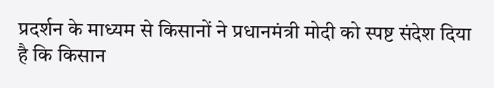प्रदर्शन के माध्यम से किसानों ने प्रधानमंत्री मोदी को स्पष्ट संदेश दिया है कि किसान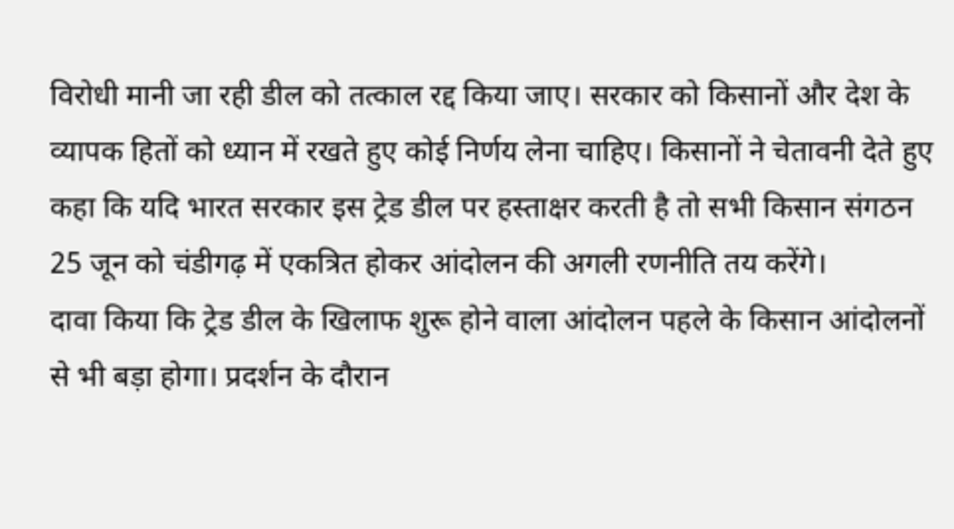विरोधी मानी जा रही डील को तत्काल रद्द किया जाए। सरकार को किसानों और देश के व्यापक हितों को ध्यान में रखते हुए कोई निर्णय लेना चाहिए। किसानों ने चेतावनी देते हुए कहा कि यदि भारत सरकार इस ट्रेड डील पर हस्ताक्षर करती है तो सभी किसान संगठन 25 जून को चंडीगढ़ में एकत्रित होकर आंदोलन की अगली रणनीति तय करेंगे।
दावा किया कि ट्रेड डील के खिलाफ शुरू होने वाला आंदोलन पहले के किसान आंदोलनों से भी बड़ा होगा। प्रदर्शन के दौरान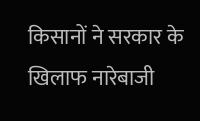किसानों ने सरकार के खिलाफ नारेबाजी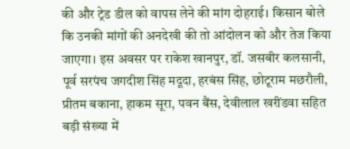की और ट्रेड डील को वापस लेने की मांग दोहराई। किसान बोले कि उनकी मांगों की अनदेखी की तो आंदोलन को और तेज किया जाएगा। इस अवसर पर राकेश खानपुर, डॉ. जसबीर कलसानी, पूर्व सरपंच जगदीश सिंह मदूदा, हरबंस सिंह, छोटूराम मछरौली, प्रीतम बकाना, हाकम सूरा, पवन बैंस, देवीलाल खरींडवा सहित बड़ी संख्या में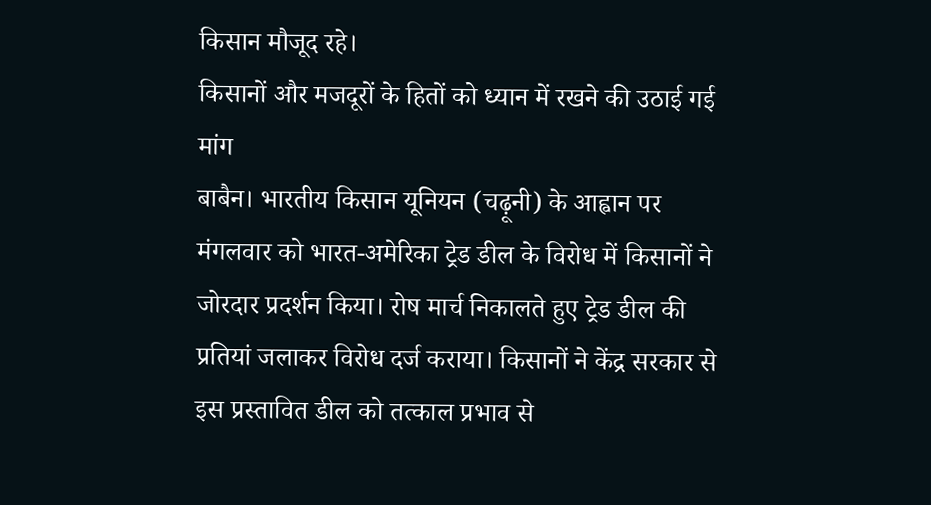किसान मौजूद रहे।
किसानों और मजदूरों के हितों को ध्यान में रखने की उठाई गई मांग
बाबैन। भारतीय किसान यूनियन (चढ़ूनी) के आह्वान पर मंगलवार को भारत-अमेरिका ट्रेड डील के विरोध में किसानों ने जोरदार प्रदर्शन किया। रोष मार्च निकालते हुए ट्रेड डील की प्रतियां जलाकर विरोध दर्ज कराया। किसानों ने केंद्र सरकार से इस प्रस्तावित डील को तत्काल प्रभाव से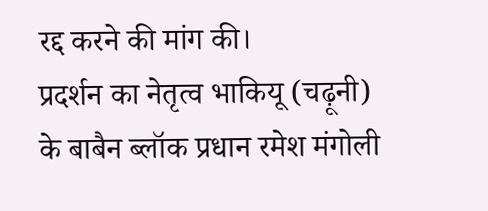रद्द करने की मांग की।
प्रदर्शन का नेतृत्व भाकियू (चढ़ूनी) के बाबैन ब्लॉक प्रधान रमेश मंगोली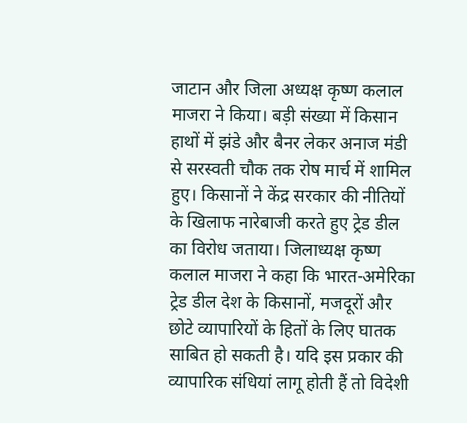जाटान और जिला अध्यक्ष कृष्ण कलाल माजरा ने किया। बड़ी संख्या में किसान हाथों में झंडे और बैनर लेकर अनाज मंडी से सरस्वती चौक तक रोष मार्च में शामिल हुए। किसानों ने केंद्र सरकार की नीतियों के खिलाफ नारेबाजी करते हुए ट्रेड डील का विरोध जताया। जिलाध्यक्ष कृष्ण कलाल माजरा ने कहा कि भारत-अमेरिका ट्रेड डील देश के किसानों, मजदूरों और छोटे व्यापारियों के हितों के लिए घातक साबित हो सकती है। यदि इस प्रकार की व्यापारिक संधियां लागू होती हैं तो विदेशी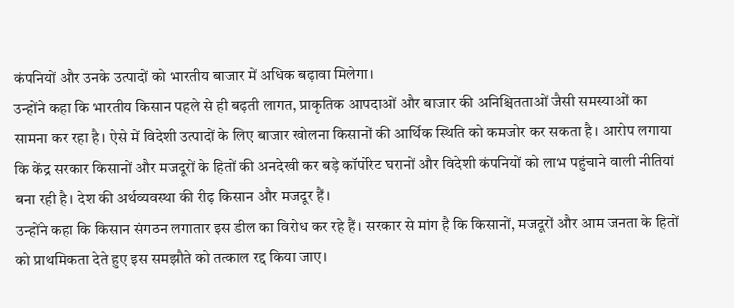कंपनियों और उनके उत्पादों को भारतीय बाजार में अधिक बढ़ावा मिलेगा।
उन्होंने कहा कि भारतीय किसान पहले से ही बढ़ती लागत, प्राकृतिक आपदाओं और बाजार की अनिश्चितताओं जैसी समस्याओं का सामना कर रहा है। ऐसे में विदेशी उत्पादों के लिए बाजार खोलना किसानों की आर्थिक स्थिति को कमजोर कर सकता है। आरोप लगाया कि केंद्र सरकार किसानों और मजदूरों के हितों की अनदेखी कर बड़े कॉर्पोरेट घरानों और विदेशी कंपनियों को लाभ पहुंचाने वाली नीतियां बना रही है। देश की अर्थव्यवस्था की रीढ़ किसान और मजदूर हैं।
उन्होंने कहा कि किसान संगठन लगातार इस डील का विरोध कर रहे हैं। सरकार से मांग है कि किसानों, मजदूरों और आम जनता के हितों को प्राथमिकता देते हुए इस समझौते को तत्काल रद्द किया जाए।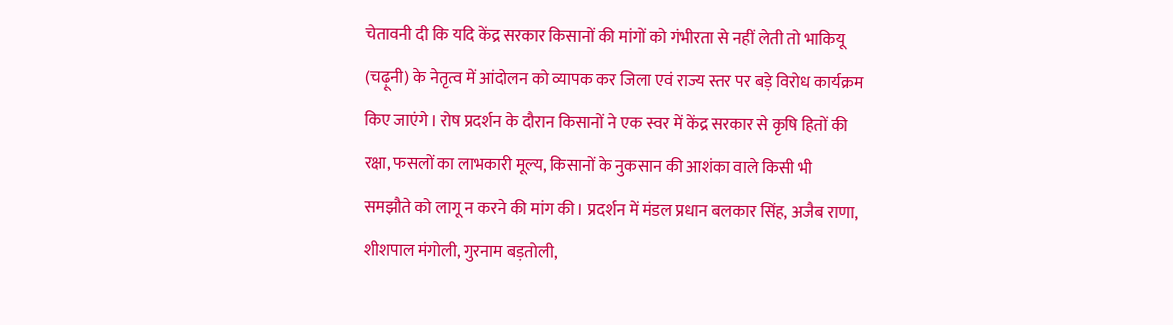चेतावनी दी कि यदि केंद्र सरकार किसानों की मांगों को गंभीरता से नहीं लेती तो भाकियू (चढ़ूनी) के नेतृत्व में आंदोलन को व्यापक कर जिला एवं राज्य स्तर पर बड़े विरोध कार्यक्रम किए जाएंगे। रोष प्रदर्शन के दौरान किसानों ने एक स्वर में केंद्र सरकार से कृषि हितों की रक्षा, फसलों का लाभकारी मूल्य, किसानों के नुकसान की आशंका वाले किसी भी समझौते को लागू न करने की मांग की। प्रदर्शन में मंडल प्रधान बलकार सिंह, अजैब राणा, शीशपाल मंगोली, गुरनाम बड़तोली,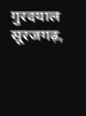गुरदयाल सूरजगढ़,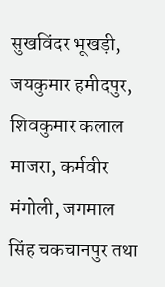सुखविंदर भूखड़ी, जयकुमार हमीदपुर, शिवकुमार कलाल माजरा, कर्मवीर मंगोली, जगमाल सिंह चकचानपुर तथा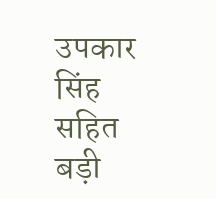उपकार सिंह सहित बड़ी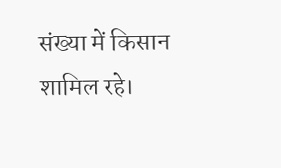संख्या में किसान शामिल रहे।